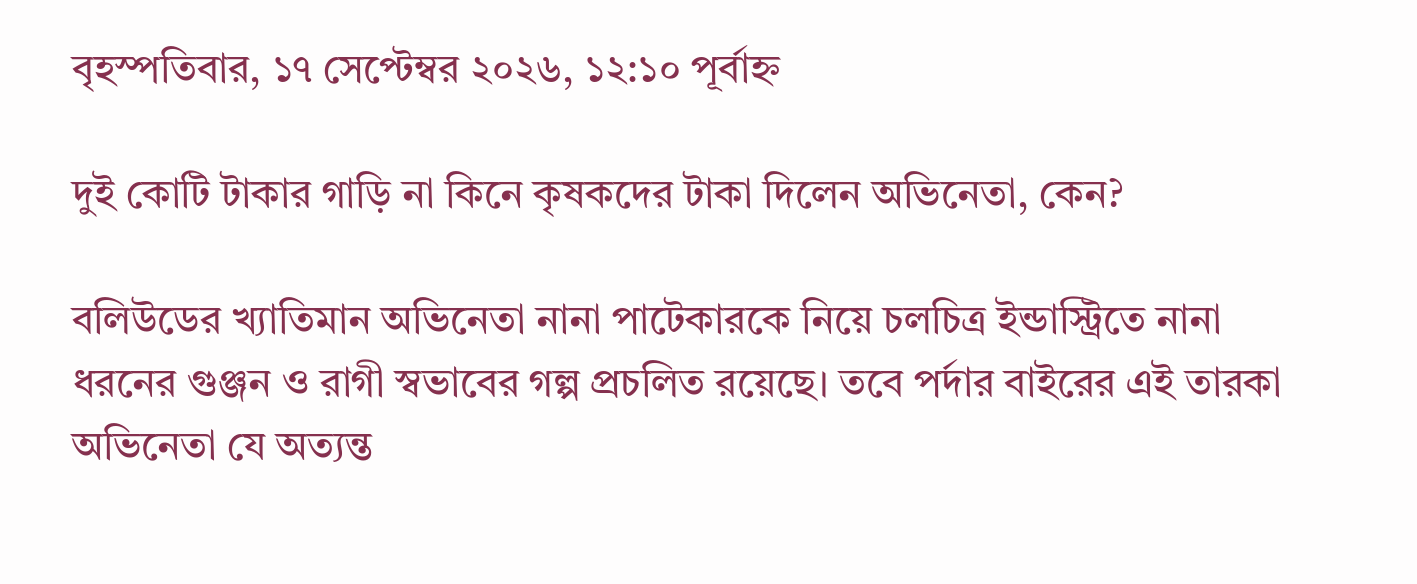বৃহস্পতিবার, ১৭ সেপ্টেম্বর ২০২৬, ১২:১০ পূর্বাহ্ন

দুই কোটি টাকার গাড়ি না কিনে কৃষকদের টাকা দিলেন অভিনেতা, কেন?

বলিউডের খ্যাতিমান অভিনেতা নানা পাটেকারকে নিয়ে চলচিত্র ইন্ডাস্ট্রিতে নানা ধরনের গুঞ্জন ও রাগী স্বভাবের গল্প প্রচলিত রয়েছে। তবে পর্দার বাইরের এই তারকা অভিনেতা যে অত্যন্ত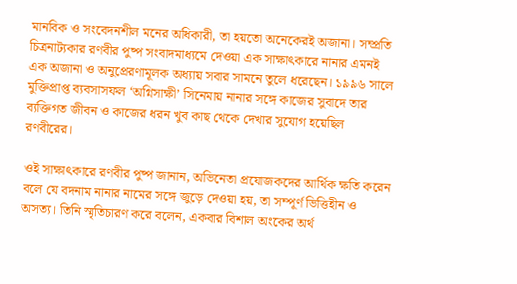মানবিক ও সংবেদনশীল মনের অধিকারী, তা হয়তো অনেকেরই অজানা। সম্প্রতি চিত্রনাট্যকার রণবীর পুষ্প সংবাদমাধ্যমে দেওয়া এক সাক্ষাৎকারে নানার এমনই এক অজানা ও অনুপ্রেরণামূলক অধ্যায় সবার সামনে তুলে ধরেছেন। ১৯৯৬ সালে মুক্তিপ্রাপ্ত ব্যবসাসফল ‘অগ্নিসাক্ষী’ সিনেমায় নানার সঙ্গে কাজের সুবাদে তার ব্যক্তিগত জীবন ও কাজের ধরন খুব কাছ থেকে দেখার সুযোগ হয়েছিল রণবীরের।

ওই সাক্ষাৎকারে রণবীর পুষ্প জানান, অভিনেতা প্রযোজকদের আর্থিক ক্ষতি করেন বলে যে বদনাম নানার নামের সঙ্গে জুড়ে দেওয়া হয়, তা সম্পূর্ণ ভিত্তিহীন ও অসত্য। তিনি স্মৃতিচারণ করে বলেন, একবার বিশাল অংকের অর্থ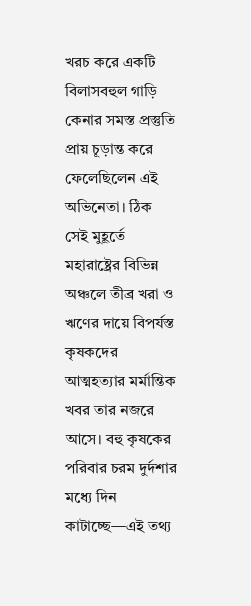খরচ করে একটি বিলাসবহুল গাড়ি কেনার সমস্ত প্রস্তুতি প্রায় চূড়ান্ত করে ফেলেছিলেন এই অভিনেতা। ঠিক সেই মুহূর্তে মহারাষ্ট্রের বিভিন্ন অঞ্চলে তীব্র খরা ও ঋণের দায়ে বিপর্যস্ত কৃষকদের আত্মহত্যার মর্মান্তিক খবর তার নজরে আসে। বহু কৃষকের পরিবার চরম দুর্দশার মধ্যে দিন কাটাচ্ছে—এই তথ্য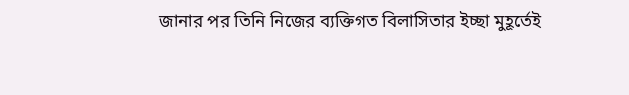জানার পর তিনি নিজের ব্যক্তিগত বিলাসিতার ইচ্ছা মুহূর্তেই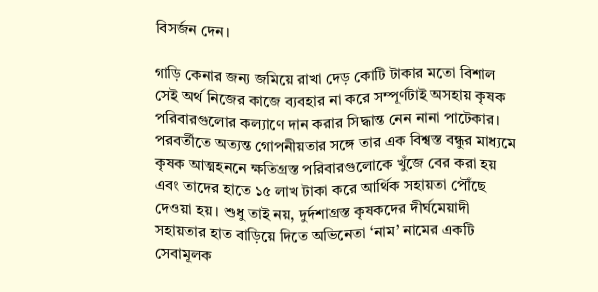বিসর্জন দেন।

গাড়ি কেনার জন্য জমিয়ে রাখা দেড় কোটি টাকার মতো বিশাল সেই অর্থ নিজের কাজে ব্যবহার না করে সম্পূর্ণটাই অসহায় কৃষক পরিবারগুলোর কল্যাণে দান করার সিদ্ধান্ত নেন নানা পাটেকার। পরবর্তীতে অত্যন্ত গোপনীয়তার সঙ্গে তার এক বিশ্বস্ত বন্ধুর মাধ্যমে কৃষক আত্মহননে ক্ষতিগ্রস্ত পরিবারগুলোকে খুঁজে বের করা হয় এবং তাদের হাতে ১৫ লাখ টাকা করে আর্থিক সহায়তা পৌঁছে দেওয়া হয়। শুধু তাই নয়, দুর্দশাগ্রস্ত কৃষকদের দীর্ঘমেয়াদী সহায়তার হাত বাড়িয়ে দিতে অভিনেতা ‘নাম’ নামের একটি সেবামূলক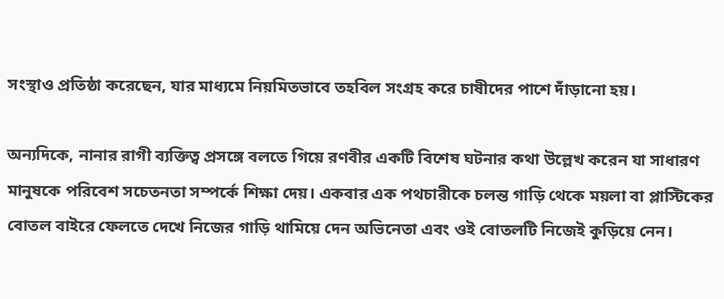সংস্থাও প্রতিষ্ঠা করেছেন, যার মাধ্যমে নিয়মিতভাবে তহবিল সংগ্রহ করে চাষীদের পাশে দাঁড়ানো হয়।

অন্যদিকে, নানার রাগী ব্যক্তিত্ব প্রসঙ্গে বলতে গিয়ে রণবীর একটি বিশেষ ঘটনার কথা উল্লেখ করেন যা সাধারণ মানুষকে পরিবেশ সচেতনতা সম্পর্কে শিক্ষা দেয়। একবার এক পথচারীকে চলন্ত গাড়ি থেকে ময়লা বা প্লাস্টিকের বোতল বাইরে ফেলতে দেখে নিজের গাড়ি থামিয়ে দেন অভিনেতা এবং ওই বোতলটি নিজেই কুড়িয়ে নেন।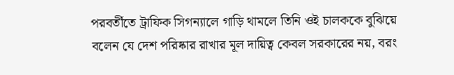পরবর্তীতে ট্রাফিক সিগন্যালে গাড়ি থামলে তিনি ওই চালককে বুঝিয়ে বলেন যে দেশ পরিষ্কার রাখার মূল দায়িত্ব কেবল সরকারের নয়, বরং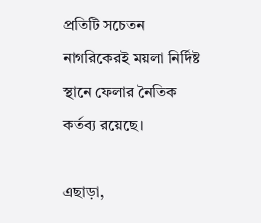প্রতিটি সচেতন নাগরিকেরই ময়লা নির্দিষ্ট স্থানে ফেলার নৈতিক কর্তব্য রয়েছে।

এছাড়া,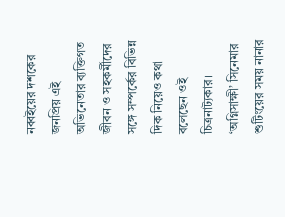নব্বইয়ের দশকের জনপ্রিয় এই অভিনেতার ব্যক্তিগত জীবন ও সহকর্মীদের সঙ্গে সম্পর্কের বিভিন্ন দিক নিয়েও কথা বলেছেন ওই চিত্রনাট্যকার। ‘অগ্নিসাক্ষী’ সিনেমার শুটিংয়ের সময় নানার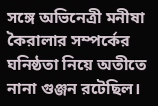সঙ্গে অভিনেত্রী মনীষা কৈরালার সম্পর্কের ঘনিষ্ঠতা নিয়ে অতীতে নানা গুঞ্জন রটেছিল।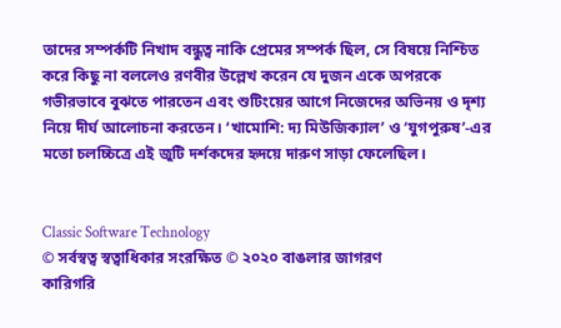তাদের সম্পর্কটি নিখাদ বন্ধুত্ব নাকি প্রেমের সম্পর্ক ছিল, সে বিষয়ে নিশ্চিত করে কিছু না বললেও রণবীর উল্লেখ করেন যে দুজন একে অপরকে গভীরভাবে বুঝতে পারতেন এবং শুটিংয়ের আগে নিজেদের অভিনয় ও দৃশ্য নিয়ে দীর্ঘ আলোচনা করতেন। ‘খামোশি: দ্য মিউজিক্যাল’ ও ‘যুগপুরুষ’-এর মতো চলচ্চিত্রে এই জুটি দর্শকদের হৃদয়ে দারুণ সাড়া ফেলেছিল।


Classic Software Technology
© সর্বস্বত্ব স্বত্বাধিকার সংরক্ষিত © ২০২০ বাঙলার জাগরণ
কারিগরি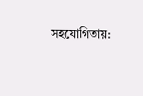সহযোগিতায়: